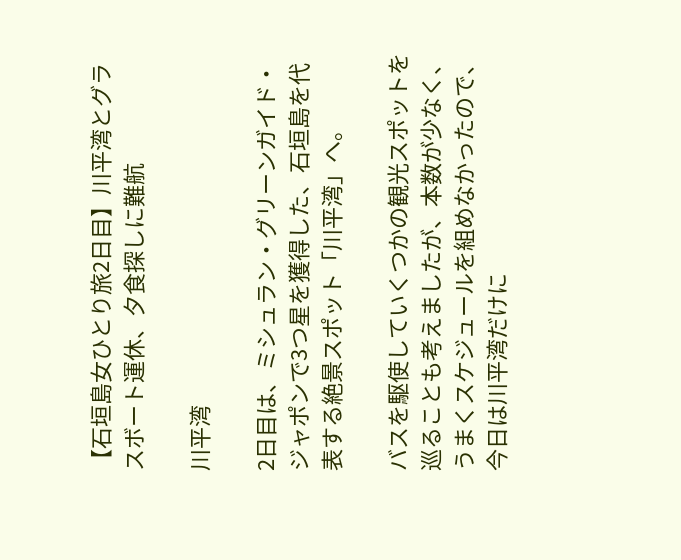【石垣島女ひとり旅2日目】川平湾とグラスボート運休、夕食探しに難航

川平湾

2日目は、ミシュラン・グリーンガイド・ジャポンで3つ星を獲得した、石垣島を代表する絶景スポット「川平湾」へ。

バスを駆使していくつかの観光スポットを巡ることも考えましたが、本数が少なく、うまくスケジュールを組めなかったので、今日は川平湾だけに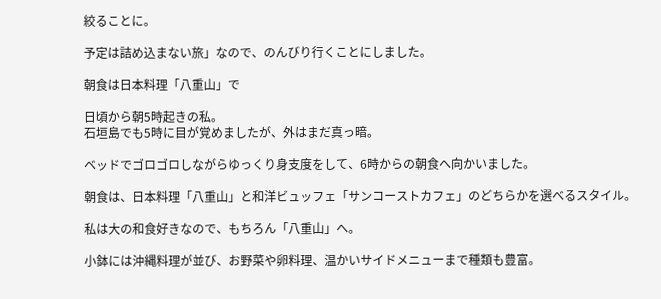絞ることに。

予定は詰め込まない旅」なので、のんびり行くことにしました。

朝食は日本料理「八重山」で

日頃から朝5時起きの私。
石垣島でも5時に目が覚めましたが、外はまだ真っ暗。

ベッドでゴロゴロしながらゆっくり身支度をして、6時からの朝食へ向かいました。

朝食は、日本料理「八重山」と和洋ビュッフェ「サンコーストカフェ」のどちらかを選べるスタイル。

私は大の和食好きなので、もちろん「八重山」へ。

小鉢には沖縄料理が並び、お野菜や卵料理、温かいサイドメニューまで種類も豊富。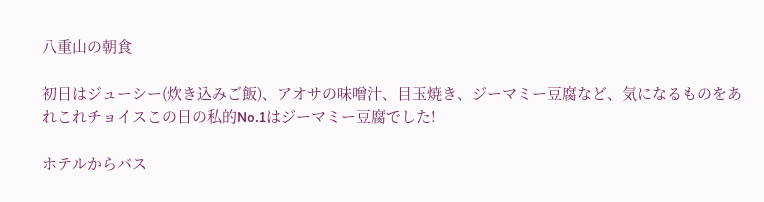八重山の朝食

初日はジューシー(炊き込みご飯)、アオサの味噌汁、目玉焼き、ジーマミー豆腐など、気になるものをあれこれチョイスこの日の私的No.1はジーマミー豆腐でした!

ホテルからバス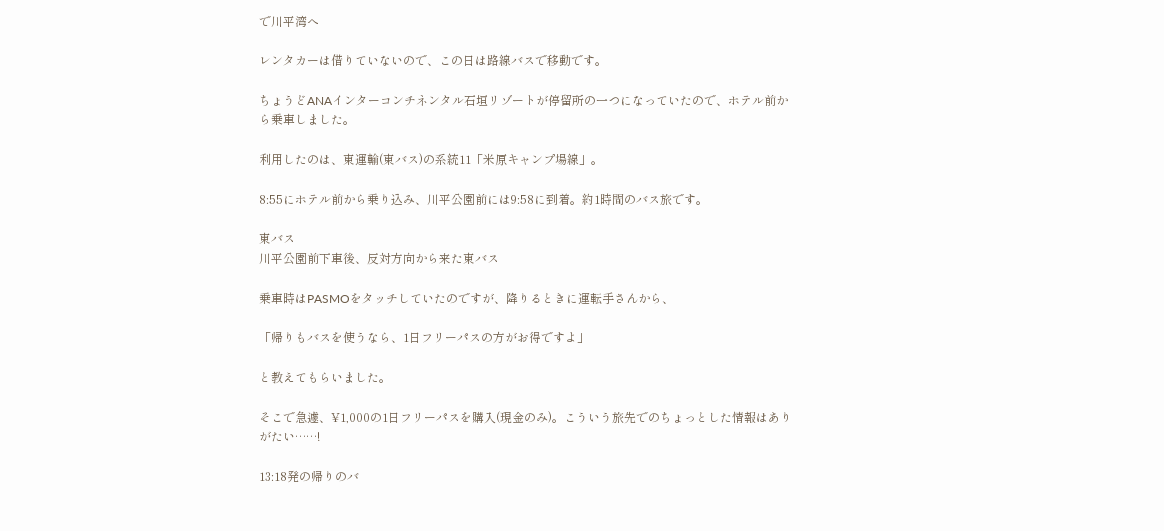で川平湾へ

レンタカーは借りていないので、この日は路線バスで移動です。

ちょうどANAインターコンチネンタル石垣リゾートが停留所の一つになっていたので、ホテル前から乗車しました。

利用したのは、東運輸(東バス)の系統11「米原キャンプ場線」。

8:55にホテル前から乗り込み、川平公園前には9:58に到着。約1時間のバス旅です。

東バス
川平公園前下車後、反対方向から来た東バス

乗車時はPASMOをタッチしていたのですが、降りるときに運転手さんから、

「帰りもバスを使うなら、1日フリーパスの方がお得ですよ」

と教えてもらいました。

そこで急遽、¥1,000の1日フリーパスを購入(現金のみ)。こういう旅先でのちょっとした情報はありがたい……!

13:18発の帰りのバ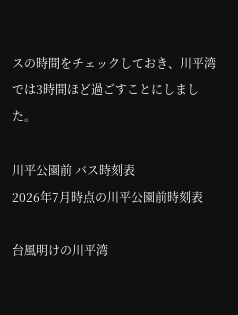スの時間をチェックしておき、川平湾では3時間ほど過ごすことにしました。

川平公園前 バス時刻表
2026年7月時点の川平公園前時刻表

台風明けの川平湾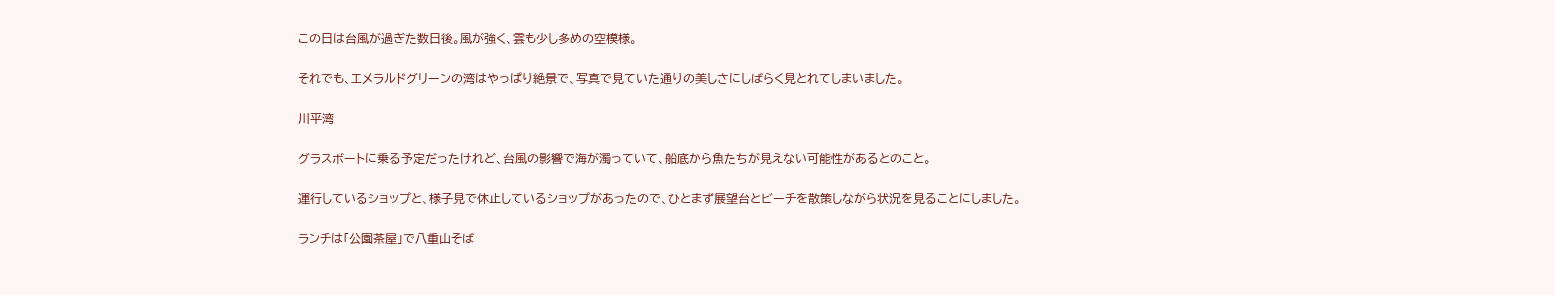この日は台風が過ぎた数日後。風が強く、雲も少し多めの空模様。

それでも、エメラルドグリーンの湾はやっぱり絶景で、写真で見ていた通りの美しさにしばらく見とれてしまいました。

川平湾

グラスボートに乗る予定だったけれど、台風の影響で海が濁っていて、船底から魚たちが見えない可能性があるとのこと。

運行しているショップと、様子見で休止しているショップがあったので、ひとまず展望台とビーチを散策しながら状況を見ることにしました。

ランチは「公園茶屋」で八重山そば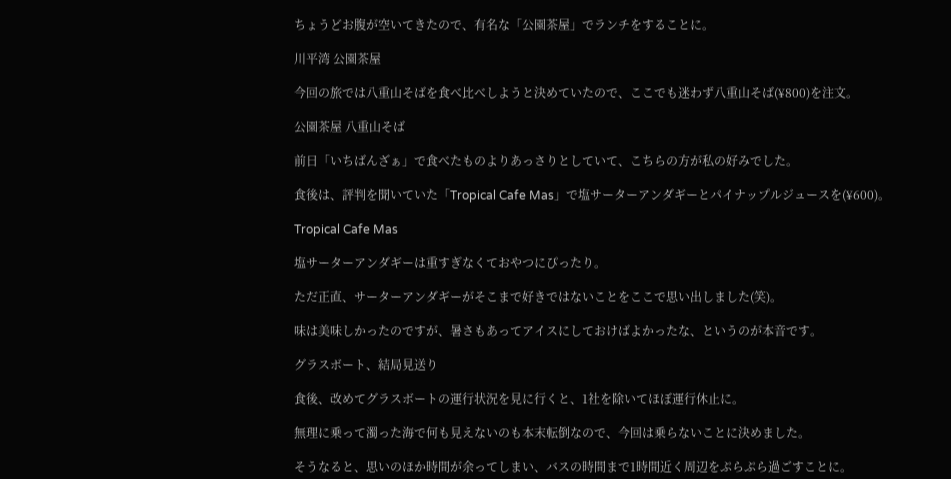ちょうどお腹が空いてきたので、有名な「公園茶屋」でランチをすることに。

川平湾 公園茶屋

今回の旅では八重山そばを食べ比べしようと決めていたので、ここでも迷わず八重山そば(¥800)を注文。

公園茶屋 八重山そば

前日「いちばんざぁ」で食べたものよりあっさりとしていて、こちらの方が私の好みでした。

食後は、評判を聞いていた「Tropical Cafe Mas」で塩サーターアンダギーとパイナップルジュースを(¥600)。

Tropical Cafe Mas

塩サーターアンダギーは重すぎなくておやつにぴったり。

ただ正直、サーターアンダギーがそこまで好きではないことをここで思い出しました(笑)。

味は美味しかったのですが、暑さもあってアイスにしておけばよかったな、というのが本音です。

グラスボート、結局見送り

食後、改めてグラスボートの運行状況を見に行くと、1社を除いてほぼ運行休止に。

無理に乗って濁った海で何も見えないのも本末転倒なので、今回は乗らないことに決めました。

そうなると、思いのほか時間が余ってしまい、バスの時間まで1時間近く周辺をぷらぷら過ごすことに。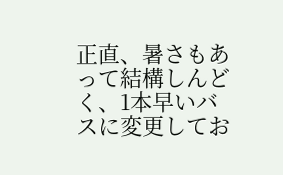正直、暑さもあって結構しんどく、1本早いバスに変更してお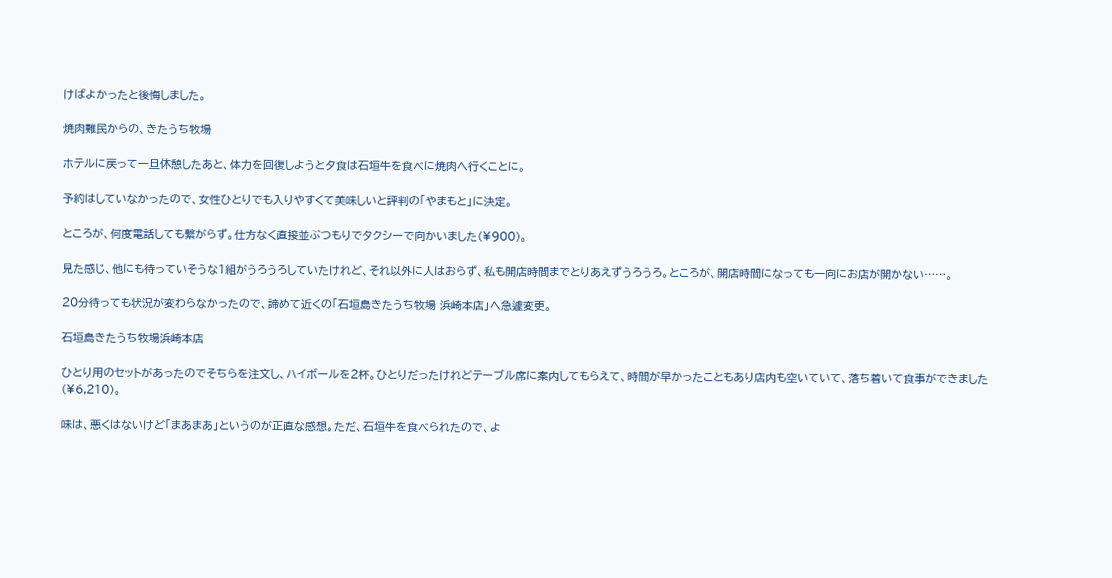けばよかったと後悔しました。

焼肉難民からの、きたうち牧場

ホテルに戻って一旦休憩したあと、体力を回復しようと夕食は石垣牛を食べに焼肉へ行くことに。

予約はしていなかったので、女性ひとりでも入りやすくて美味しいと評判の「やまもと」に決定。

ところが、何度電話しても繋がらず。仕方なく直接並ぶつもりでタクシーで向かいました(¥900)。

見た感じ、他にも待っていそうな1組がうろうろしていたけれど、それ以外に人はおらず、私も開店時間までとりあえずうろうろ。ところが、開店時間になっても一向にお店が開かない……。

20分待っても状況が変わらなかったので、諦めて近くの「石垣島きたうち牧場 浜崎本店」へ急遽変更。

石垣島きたうち牧場浜崎本店

ひとり用のセットがあったのでそちらを注文し、ハイボールを2杯。ひとりだったけれどテーブル席に案内してもらえて、時間が早かったこともあり店内も空いていて、落ち着いて食事ができました(¥6,210)。

味は、悪くはないけど「まあまあ」というのが正直な感想。ただ、石垣牛を食べられたので、よ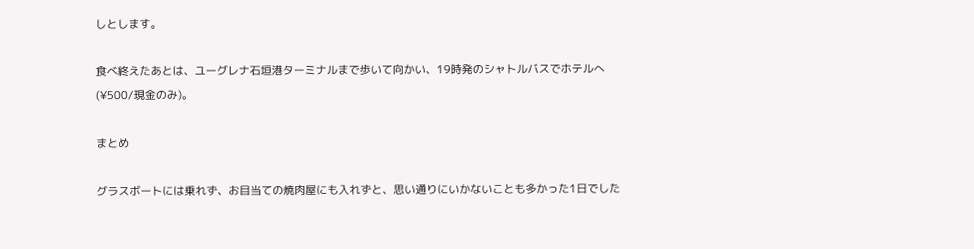しとします。

食べ終えたあとは、ユーグレナ石垣港ターミナルまで歩いて向かい、19時発のシャトルバスでホテルへ(¥500/現金のみ)。

まとめ

グラスボートには乗れず、お目当ての焼肉屋にも入れずと、思い通りにいかないことも多かった1日でした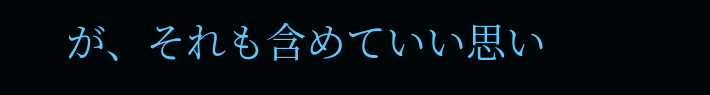が、それも含めていい思い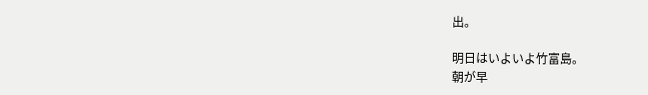出。

明日はいよいよ竹富島。
朝が早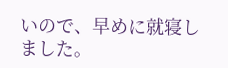いので、早めに就寝しました。